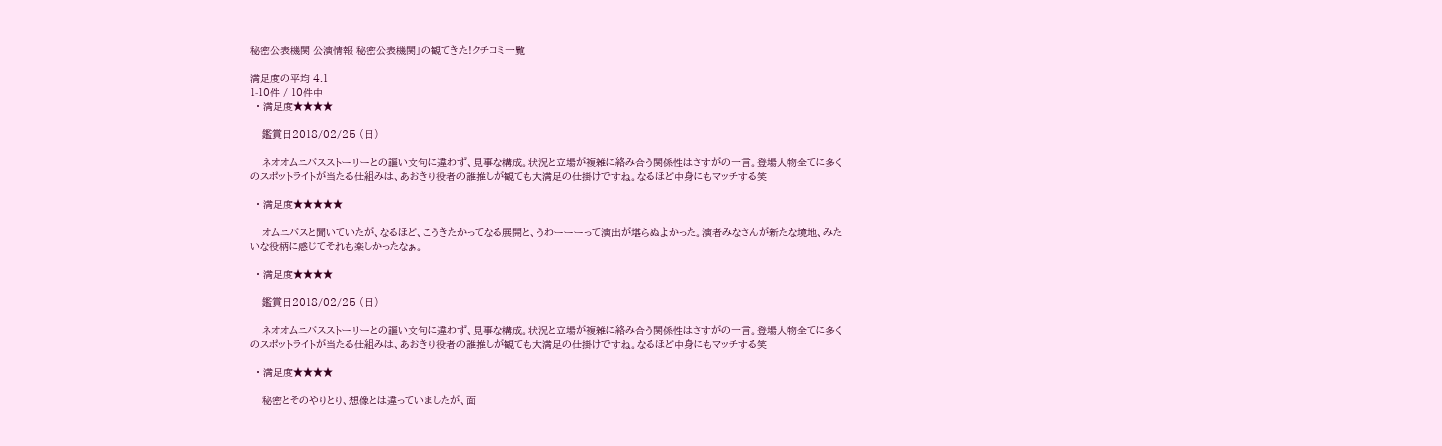秘密公表機関 公演情報 秘密公表機関」の観てきた!クチコミ一覧

満足度の平均 4.1
1-10件 / 10件中
  • 満足度★★★★

    鑑賞日2018/02/25 (日)

    ネオオムニバスストーリーとの謳い文句に違わず、見事な構成。状況と立場が複雑に絡み合う関係性はさすがの一言。登場人物全てに多くのスポットライトが当たる仕組みは、あおきり役者の誰推しが観ても大満足の仕掛けですね。なるほど中身にもマッチする笑

  • 満足度★★★★★

    オムニバスと聞いていたが、なるほど、こうきたかってなる展開と、うわーーーって演出が堪らぬよかった。演者みなさんが新たな境地、みたいな役柄に感じてそれも楽しかったなぁ。

  • 満足度★★★★

    鑑賞日2018/02/25 (日)

    ネオオムニバスストーリーとの謳い文句に違わず、見事な構成。状況と立場が複雑に絡み合う関係性はさすがの一言。登場人物全てに多くのスポットライトが当たる仕組みは、あおきり役者の誰推しが観ても大満足の仕掛けですね。なるほど中身にもマッチする笑

  • 満足度★★★★

    秘密とそのやりとり、想像とは違っていましたが、面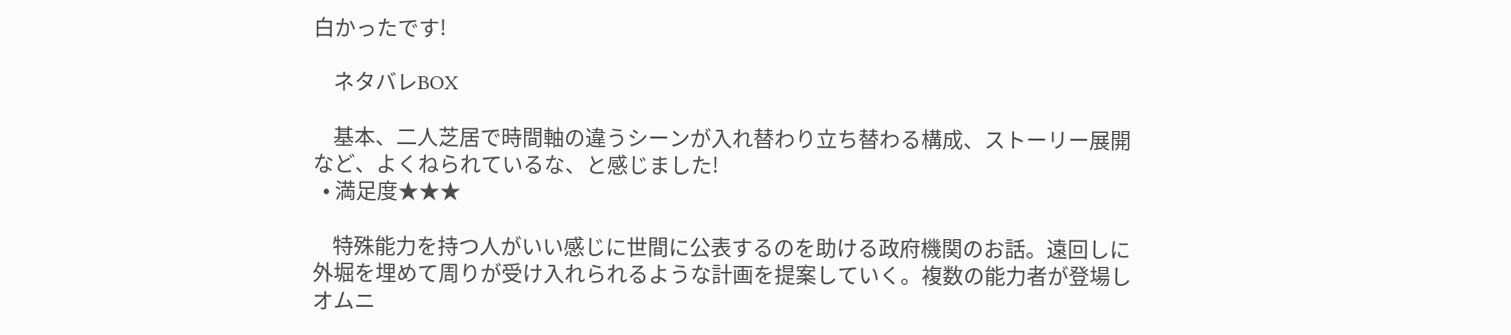白かったです!

    ネタバレBOX

    基本、二人芝居で時間軸の違うシーンが入れ替わり立ち替わる構成、ストーリー展開など、よくねられているな、と感じました!
  • 満足度★★★

    特殊能力を持つ人がいい感じに世間に公表するのを助ける政府機関のお話。遠回しに外堀を埋めて周りが受け入れられるような計画を提案していく。複数の能力者が登場しオムニ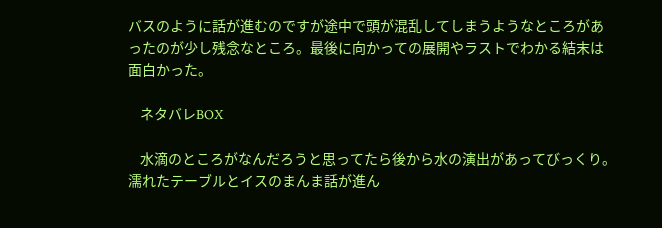バスのように話が進むのですが途中で頭が混乱してしまうようなところがあったのが少し残念なところ。最後に向かっての展開やラストでわかる結末は面白かった。

    ネタバレBOX

    水滴のところがなんだろうと思ってたら後から水の演出があってびっくり。濡れたテーブルとイスのまんま話が進ん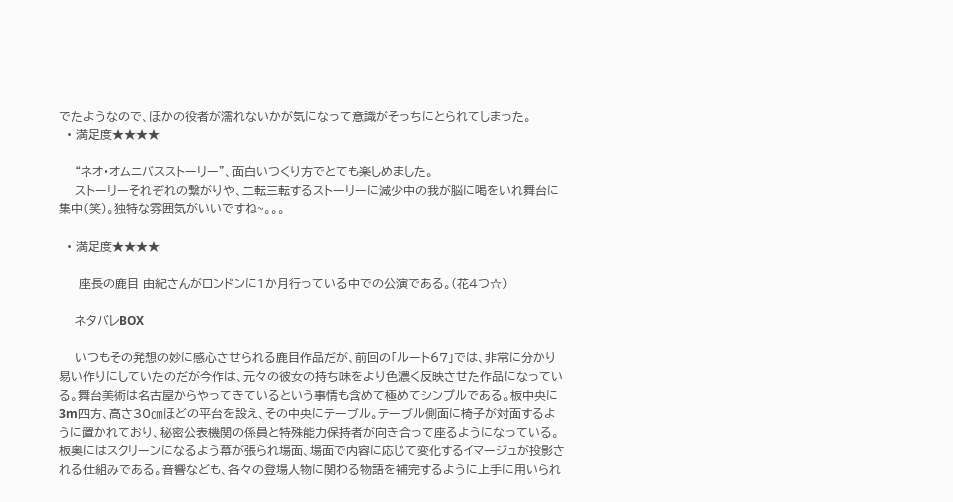でたようなので、ほかの役者が濡れないかが気になって意識がそっちにとられてしまった。
  • 満足度★★★★

    “ネオ・オムニバスストーリー”、面白いつくり方でとても楽しめました。
    ストーリーそれぞれの繋がりや、二転三転するストーリーに減少中の我が脳に喝をいれ舞台に集中(笑)。独特な雰囲気がいいですね~。。。

  • 満足度★★★★

     座長の鹿目 由紀さんがロンドンに1か月行っている中での公演である。(花4つ☆)

    ネタバレBOX

    いつもその発想の妙に感心させられる鹿目作品だが、前回の「ルート67」では、非常に分かり易い作りにしていたのだが今作は、元々の彼女の持ち味をより色濃く反映させた作品になっている。舞台美術は名古屋からやってきているという事情も含めて極めてシンプルである。板中央に3m四方、高さ30㎝ほどの平台を設え、その中央にテーブル。テーブル側面に椅子が対面するように置かれており、秘密公表機関の係員と特殊能力保持者が向き合って座るようになっている。板奥にはスクリーンになるよう幕が張られ場面、場面で内容に応じて変化するイマージュが投影される仕組みである。音響なども、各々の登場人物に関わる物語を補完するように上手に用いられ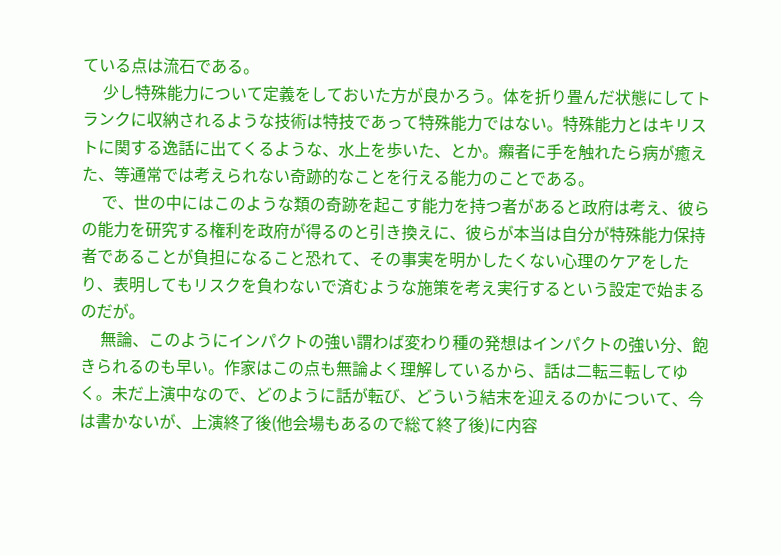ている点は流石である。
     少し特殊能力について定義をしておいた方が良かろう。体を折り畳んだ状態にしてトランクに収納されるような技術は特技であって特殊能力ではない。特殊能力とはキリストに関する逸話に出てくるような、水上を歩いた、とか。癩者に手を触れたら病が癒えた、等通常では考えられない奇跡的なことを行える能力のことである。
     で、世の中にはこのような類の奇跡を起こす能力を持つ者があると政府は考え、彼らの能力を研究する権利を政府が得るのと引き換えに、彼らが本当は自分が特殊能力保持者であることが負担になること恐れて、その事実を明かしたくない心理のケアをしたり、表明してもリスクを負わないで済むような施策を考え実行するという設定で始まるのだが。
     無論、このようにインパクトの強い謂わば変わり種の発想はインパクトの強い分、飽きられるのも早い。作家はこの点も無論よく理解しているから、話は二転三転してゆく。未だ上演中なので、どのように話が転び、どういう結末を迎えるのかについて、今は書かないが、上演終了後(他会場もあるので総て終了後)に内容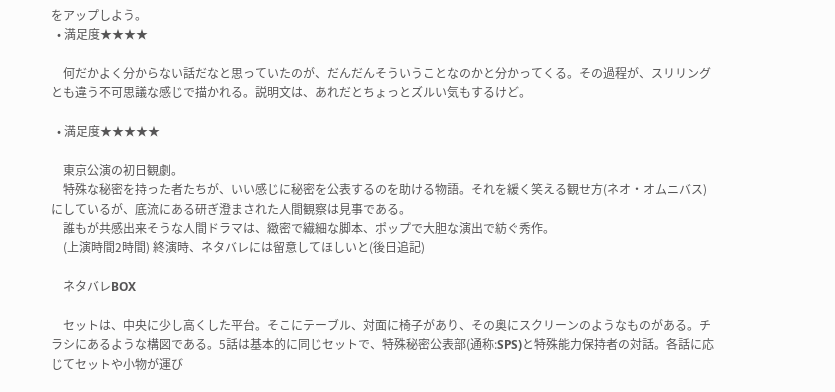をアップしよう。
  • 満足度★★★★

    何だかよく分からない話だなと思っていたのが、だんだんそういうことなのかと分かってくる。その過程が、スリリングとも違う不可思議な感じで描かれる。説明文は、あれだとちょっとズルい気もするけど。

  • 満足度★★★★★

    東京公演の初日観劇。
    特殊な秘密を持った者たちが、いい感じに秘密を公表するのを助ける物語。それを緩く笑える観せ方(ネオ・オムニバス)にしているが、底流にある研ぎ澄まされた人間観察は見事である。
    誰もが共感出来そうな人間ドラマは、緻密で繊細な脚本、ポップで大胆な演出で紡ぐ秀作。
    (上演時間2時間) 終演時、ネタバレには留意してほしいと(後日追記)

    ネタバレBOX

    セットは、中央に少し高くした平台。そこにテーブル、対面に椅子があり、その奥にスクリーンのようなものがある。チラシにあるような構図である。5話は基本的に同じセットで、特殊秘密公表部(通称:SPS)と特殊能力保持者の対話。各話に応じてセットや小物が運び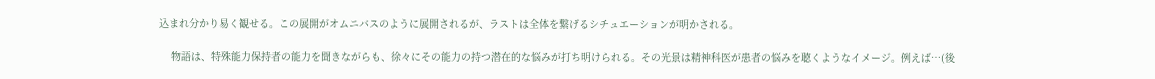込まれ分かり易く観せる。この展開がオムニバスのように展開されるが、ラストは全体を繋げるシチュエーションが明かされる。

    物語は、特殊能力保持者の能力を聞きながらも、徐々にその能力の持つ潜在的な悩みが打ち明けられる。その光景は精神科医が患者の悩みを聴くようなイメージ。例えば…(後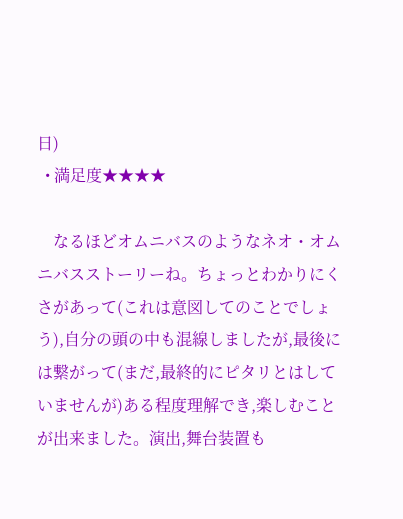日)
  • 満足度★★★★

    なるほどオムニバスのようなネオ・オムニバスストーリーね。ちょっとわかりにくさがあって(これは意図してのことでしょう),自分の頭の中も混線しましたが,最後には繋がって(まだ,最終的にピタリとはしていませんが)ある程度理解でき,楽しむことが出来ました。演出,舞台装置も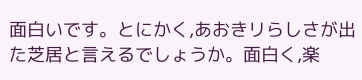面白いです。とにかく,あおきリらしさが出た芝居と言えるでしょうか。面白く,楽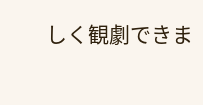しく観劇できま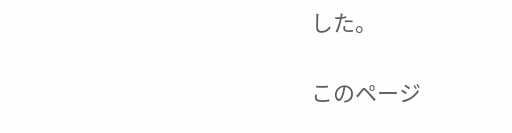した。

このページ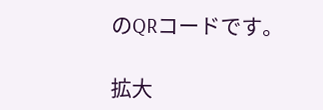のQRコードです。

拡大